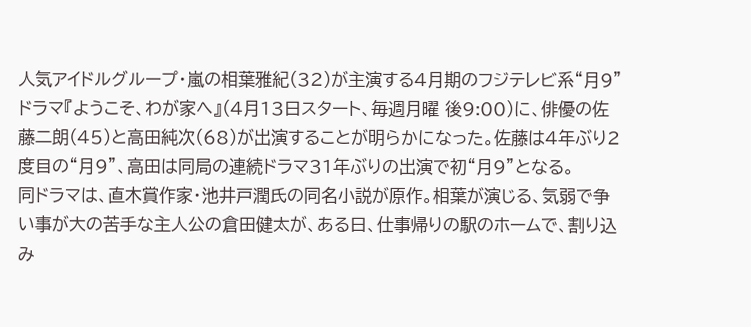人気アイドルグループ・嵐の相葉雅紀(32)が主演する4月期のフジテレビ系“月9”ドラマ『ようこそ、わが家へ』(4月13日スタート、毎週月曜 後9:00)に、俳優の佐藤二朗(45)と高田純次(68)が出演することが明らかになった。佐藤は4年ぶり2度目の“月9”、高田は同局の連続ドラマ31年ぶりの出演で初“月9”となる。
同ドラマは、直木賞作家・池井戸潤氏の同名小説が原作。相葉が演じる、気弱で争い事が大の苦手な主人公の倉田健太が、ある日、仕事帰りの駅のホームで、割り込み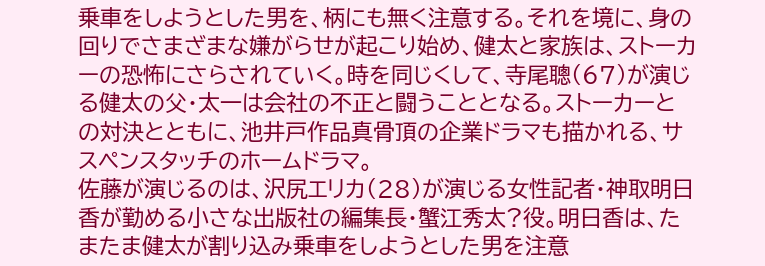乗車をしようとした男を、柄にも無く注意する。それを境に、身の回りでさまざまな嫌がらせが起こり始め、健太と家族は、ストーカーの恐怖にさらされていく。時を同じくして、寺尾聰(67)が演じる健太の父・太一は会社の不正と闘うこととなる。ストーカーとの対決とともに、池井戸作品真骨頂の企業ドラマも描かれる、サスペンスタッチのホームドラマ。
佐藤が演じるのは、沢尻エリカ(28)が演じる女性記者・神取明日香が勤める小さな出版社の編集長・蟹江秀太?役。明日香は、たまたま健太が割り込み乗車をしようとした男を注意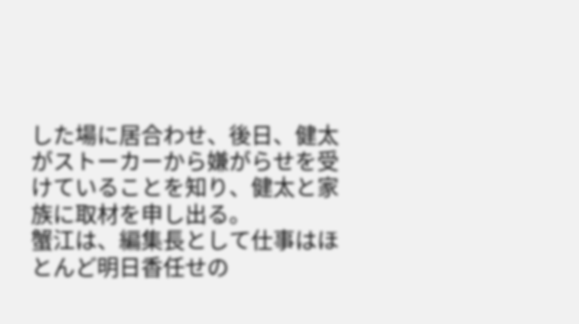した場に居合わせ、後日、健太がストーカーから嫌がらせを受けていることを知り、健太と家族に取材を申し出る。
蟹江は、編集長として仕事はほとんど明日香任せの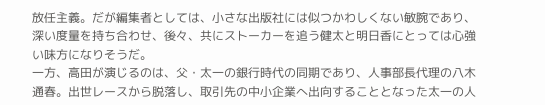放任主義。だが編集者としては、小さな出版社には似つかわしくない敏腕であり、深い度量を持ち合わせ、後々、共にストーカーを追う健太と明日香にとっては心強い味方になりそうだ。
一方、高田が演じるのは、父・太一の銀行時代の同期であり、人事部長代理の八木通春。出世レースから脱落し、取引先の中小企業へ出向することとなった太一の人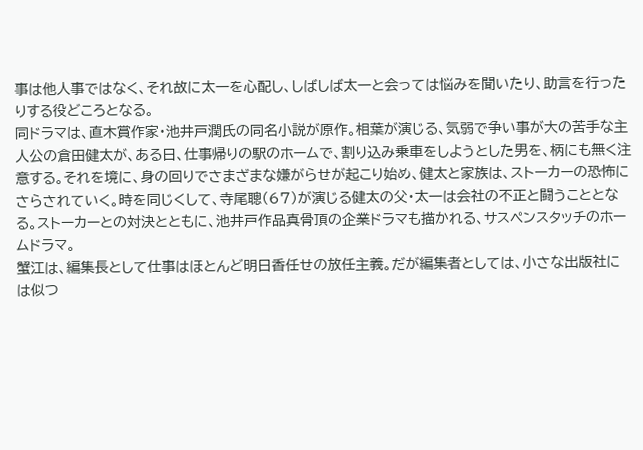事は他人事ではなく、それ故に太一を心配し、しばしば太一と会っては悩みを聞いたり、助言を行ったりする役どころとなる。
同ドラマは、直木賞作家・池井戸潤氏の同名小説が原作。相葉が演じる、気弱で争い事が大の苦手な主人公の倉田健太が、ある日、仕事帰りの駅のホームで、割り込み乗車をしようとした男を、柄にも無く注意する。それを境に、身の回りでさまざまな嫌がらせが起こり始め、健太と家族は、ストーカーの恐怖にさらされていく。時を同じくして、寺尾聰(67)が演じる健太の父・太一は会社の不正と闘うこととなる。ストーカーとの対決とともに、池井戸作品真骨頂の企業ドラマも描かれる、サスペンスタッチのホームドラマ。
蟹江は、編集長として仕事はほとんど明日香任せの放任主義。だが編集者としては、小さな出版社には似つ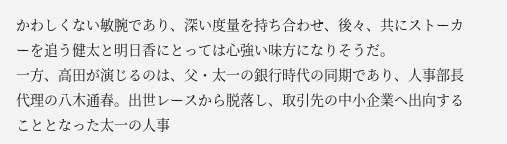かわしくない敏腕であり、深い度量を持ち合わせ、後々、共にストーカーを追う健太と明日香にとっては心強い味方になりそうだ。
一方、高田が演じるのは、父・太一の銀行時代の同期であり、人事部長代理の八木通春。出世レースから脱落し、取引先の中小企業へ出向することとなった太一の人事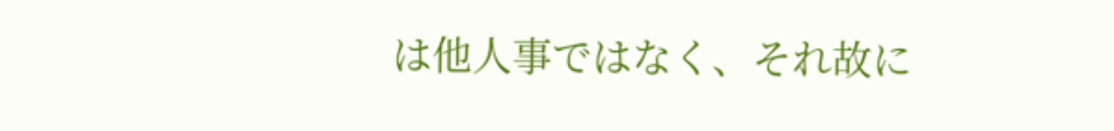は他人事ではなく、それ故に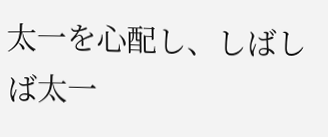太一を心配し、しばしば太一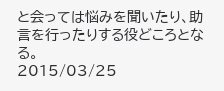と会っては悩みを聞いたり、助言を行ったりする役どころとなる。
2015/03/25